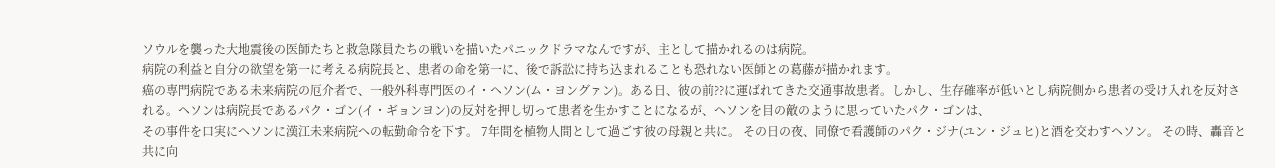ソウルを襲った大地震後の医師たちと救急隊員たちの戦いを描いたパニックドラマなんですが、主として描かれるのは病院。
病院の利益と自分の欲望を第一に考える病院長と、患者の命を第一に、後で訴訟に持ち込まれることも恐れない医師との葛藤が描かれます。
癌の専門病院である未来病院の厄介者で、一般外科専門医のイ・ヘソン(ム・ヨングァン)。ある日、彼の前??に運ばれてきた交通事故患者。しかし、生存確率が低いとし病院側から患者の受け入れを反対される。ヘソンは病院長であるパク・ゴン(イ・ギョンヨン)の反対を押し切って患者を生かすことになるが、へソンを目の敵のように思っていたパク・ゴンは、
その事件を口実にへソンに漢江未来病院への転勤命令を下す。 7年間を植物人間として過ごす彼の母親と共に。 その日の夜、同僚で看護師のパク・ジナ(ユン・ジュヒ)と酒を交わすヘソン。 その時、轟音と共に向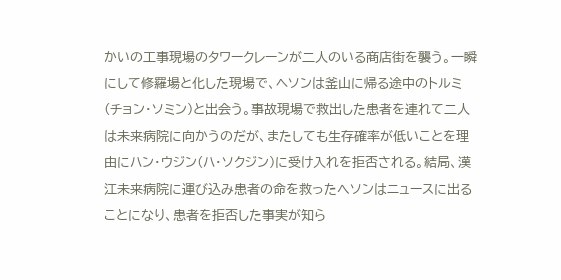かいの工事現場のタワークレーンが二人のいる商店街を襲う。一瞬にして修羅場と化した現場で、ヘソンは釜山に帰る途中のトルミ(チョン・ソミン)と出会う。事故現場で救出した患者を連れて二人は未来病院に向かうのだが、またしても生存確率が低いことを理由にハン・ウジン(ハ・ソクジン)に受け入れを拒否される。結局、漢江未来病院に運び込み患者の命を救ったへソンはニュースに出ることになり、患者を拒否した事実が知ら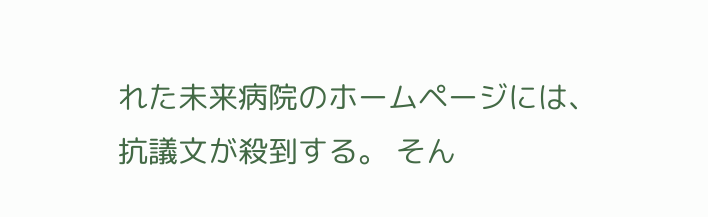れた未来病院のホームページには、抗議文が殺到する。 そん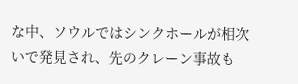な中、ソウルではシンクホールが相次いで発見され、先のクレーン事故も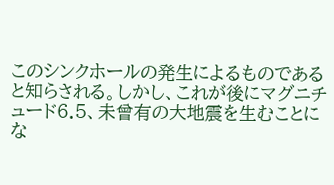このシンクホールの発生によるものであると知らされる。しかし、これが後にマグニチュード6.5、未曾有の大地震を生むことにな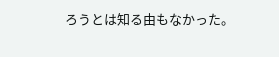ろうとは知る由もなかった。